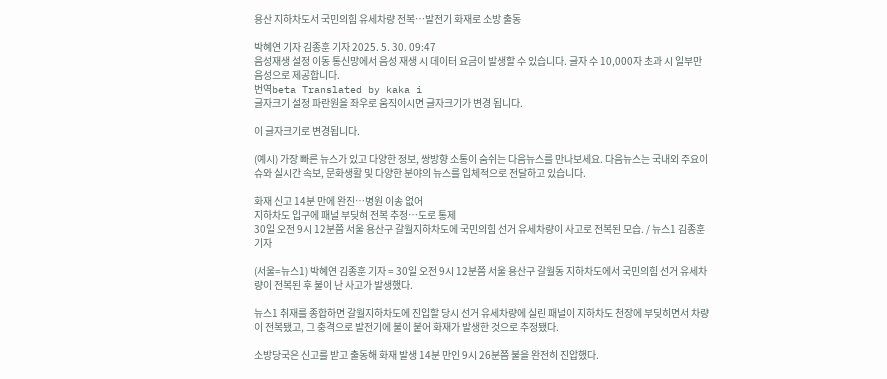용산 지하차도서 국민의힘 유세차량 전복…발전기 화재로 소방 출동

박혜연 기자 김종훈 기자 2025. 5. 30. 09:47
음성재생 설정 이동 통신망에서 음성 재생 시 데이터 요금이 발생할 수 있습니다. 글자 수 10,000자 초과 시 일부만 음성으로 제공합니다.
번역beta Translated by kaka i
글자크기 설정 파란원을 좌우로 움직이시면 글자크기가 변경 됩니다.

이 글자크기로 변경됩니다.

(예시) 가장 빠른 뉴스가 있고 다양한 정보, 쌍방향 소통이 숨쉬는 다음뉴스를 만나보세요. 다음뉴스는 국내외 주요이슈와 실시간 속보, 문화생활 및 다양한 분야의 뉴스를 입체적으로 전달하고 있습니다.

화재 신고 14분 만에 완진…병원 이송 없어
지하차도 입구에 패널 부딪혀 전복 추정…도로 통제
30일 오전 9시 12분쯤 서울 용산구 갈월지하차도에 국민의힘 선거 유세차량이 사고로 전복된 모습. / 뉴스1 김종훈 기자

(서울=뉴스1) 박혜연 김종훈 기자 = 30일 오전 9시 12분쯤 서울 용산구 갈월동 지하차도에서 국민의힘 선거 유세차량이 전복된 후 불이 난 사고가 발생했다.

뉴스1 취재를 종합하면 갈월지하차도에 진입할 당시 선거 유세차량에 실린 패널이 지하차도 천장에 부딪히면서 차량이 전복됐고, 그 충격으로 발전기에 불이 붙어 화재가 발생한 것으로 추정됐다.

소방당국은 신고를 받고 출동해 화재 발생 14분 만인 9시 26분쯤 불을 완전히 진압했다.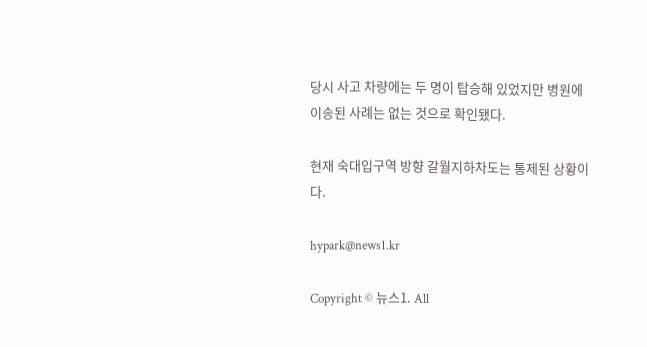당시 사고 차량에는 두 명이 탑승해 있었지만 병원에 이송된 사례는 없는 것으로 확인됐다.

현재 숙대입구역 방향 갈월지하차도는 통제된 상황이다.

hypark@news1.kr

Copyright © 뉴스1. All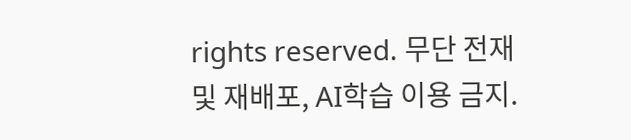rights reserved. 무단 전재 및 재배포, AI학습 이용 금지.